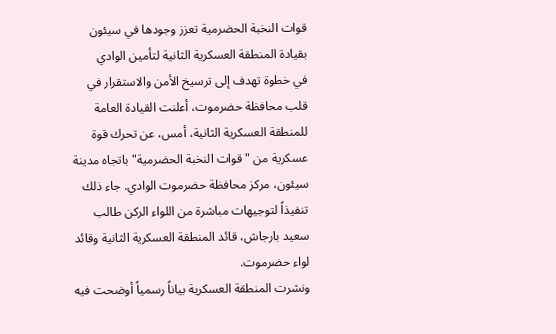قوات النخبة الحضرمية تعزز وجودها في سيئون بقيادة المنطقة العسكرية الثانية لتأمين الوادي
في خطوة تهدف إلى ترسيخ الأمن والاستقرار في قلب محافظة حضرموت، أعلنت القيادة العامة للمنطقة العسكرية الثانية، أمس، عن تحرك قوة عسكرية من "قوات النخبة الحضرمية" باتجاه مدينة سيئون، مركز محافظة حضرموت الوادي. جاء ذلك تنفيذاً لتوجيهات مباشرة من اللواء الركن طالب سعيد بارجاش، قائد المنطقة العسكرية الثانية وقائد لواء حضرموت.
ونشرت المنطقة العسكرية بياناً رسمياً أوضحت فيه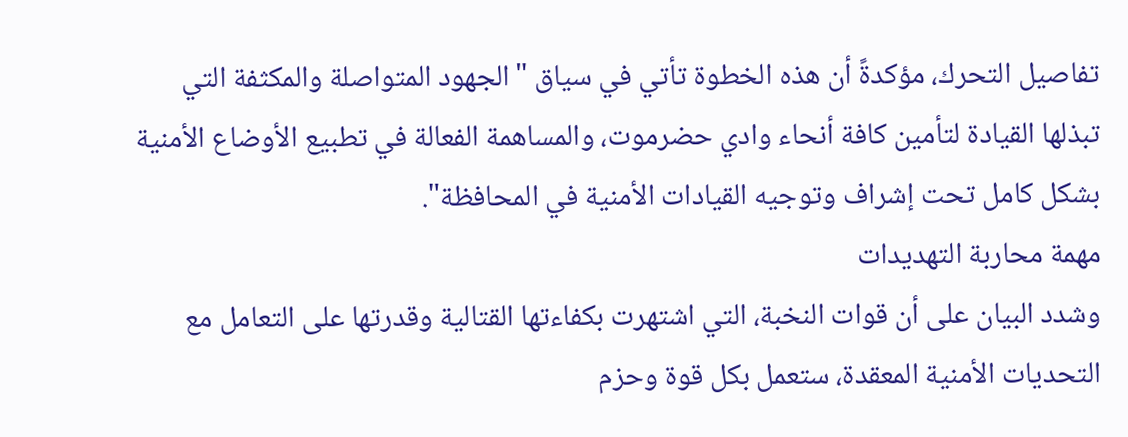تفاصيل التحرك، مؤكدةً أن هذه الخطوة تأتي في سياق "الجهود المتواصلة والمكثفة التي تبذلها القيادة لتأمين كافة أنحاء وادي حضرموت، والمساهمة الفعالة في تطبيع الأوضاع الأمنية بشكل كامل تحت إشراف وتوجيه القيادات الأمنية في المحافظة".
مهمة محاربة التهديدات
وشدد البيان على أن قوات النخبة، التي اشتهرت بكفاءتها القتالية وقدرتها على التعامل مع التحديات الأمنية المعقدة، ستعمل بكل قوة وحزم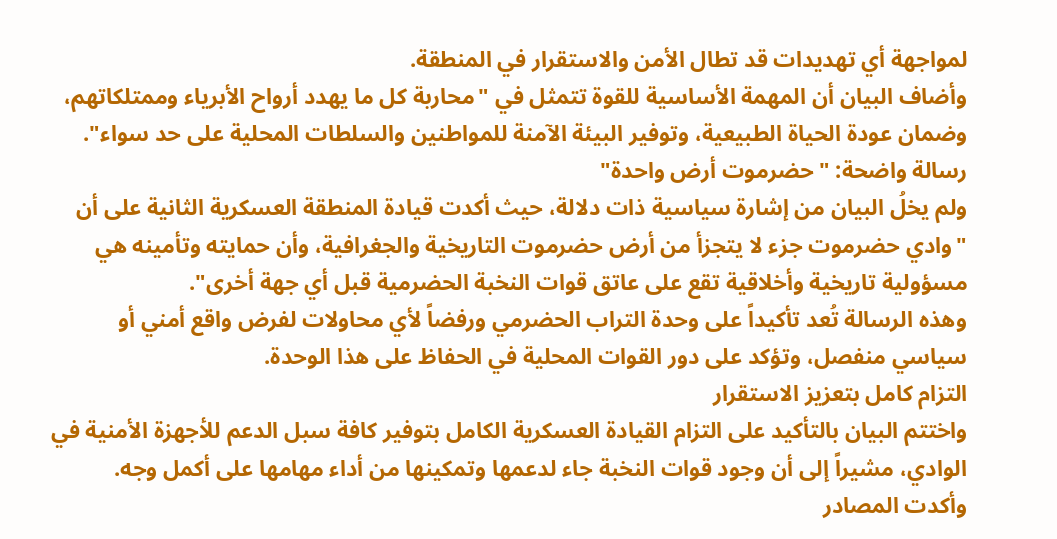لمواجهة أي تهديدات قد تطال الأمن والاستقرار في المنطقة.
وأضاف البيان أن المهمة الأساسية للقوة تتمثل في "محاربة كل ما يهدد أرواح الأبرياء وممتلكاتهم، وضمان عودة الحياة الطبيعية، وتوفير البيئة الآمنة للمواطنين والسلطات المحلية على حد سواء".
رسالة واضحة: "حضرموت أرض واحدة"
ولم يخلُ البيان من إشارة سياسية ذات دلالة، حيث أكدت قيادة المنطقة العسكرية الثانية على أن "وادي حضرموت جزء لا يتجزأ من أرض حضرموت التاريخية والجغرافية، وأن حمايته وتأمينه هي مسؤولية تاريخية وأخلاقية تقع على عاتق قوات النخبة الحضرمية قبل أي جهة أخرى".
وهذه الرسالة تُعد تأكيداً على وحدة التراب الحضرمي ورفضاً لأي محاولات لفرض واقع أمني أو سياسي منفصل، وتؤكد على دور القوات المحلية في الحفاظ على هذا الوحدة.
التزام كامل بتعزيز الاستقرار
واختتم البيان بالتأكيد على التزام القيادة العسكرية الكامل بتوفير كافة سبل الدعم للأجهزة الأمنية في الوادي، مشيراً إلى أن وجود قوات النخبة جاء لدعمها وتمكينها من أداء مهامها على أكمل وجه.
وأكدت المصادر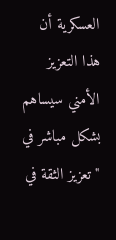العسكرية أن هذا التعزيز الأمني سيساهم بشكل مباشر في "تعزيز الثقة في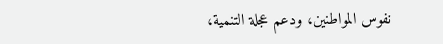نفوس المواطنين، ودعم عجلة التنمية،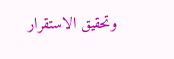وتحقيق الاستقرار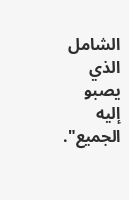الشامل الذي يصبو إليه الجميع".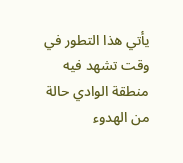يأتي هذا التطور في وقت تشهد فيه منطقة الوادي حالة من الهدوء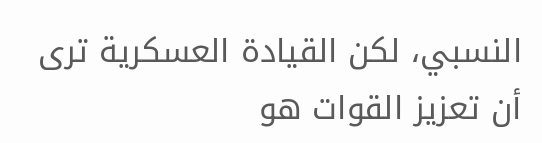النسبي، لكن القيادة العسكرية ترى أن تعزيز القوات هو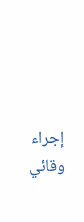إجراء وقائي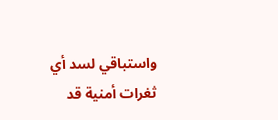واستباقي لسد أي ثغرات أمنية قد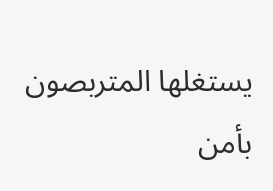يستغلها المتربصون بأمن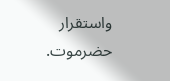واستقرار حضرموت.